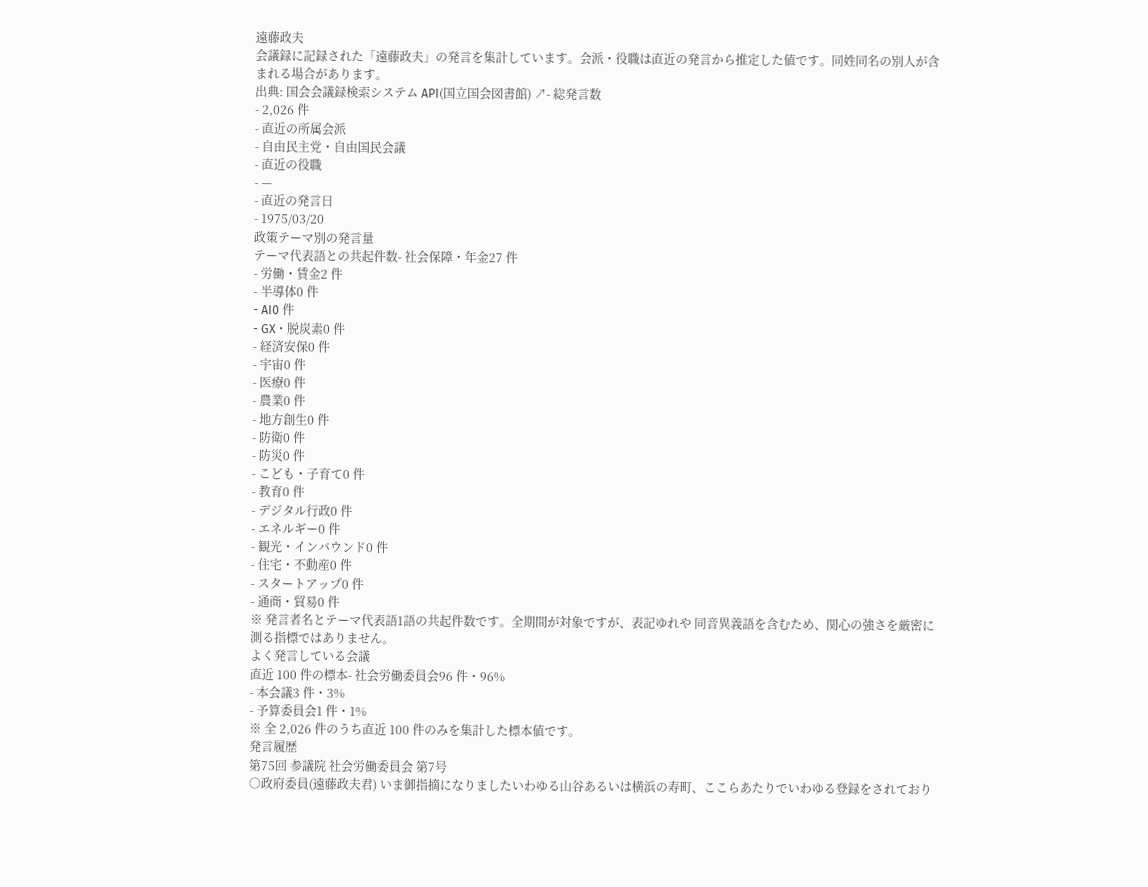遠藤政夫
会議録に記録された「遠藤政夫」の発言を集計しています。会派・役職は直近の発言から推定した値です。同姓同名の別人が含まれる場合があります。
出典: 国会会議録検索システム API(国立国会図書館) ↗- 総発言数
- 2,026 件
- 直近の所属会派
- 自由民主党・自由国民会議
- 直近の役職
- —
- 直近の発言日
- 1975/03/20
政策テーマ別の発言量
テーマ代表語との共起件数- 社会保障・年金27 件
- 労働・賃金2 件
- 半導体0 件
- AI0 件
- GX・脱炭素0 件
- 経済安保0 件
- 宇宙0 件
- 医療0 件
- 農業0 件
- 地方創生0 件
- 防衛0 件
- 防災0 件
- こども・子育て0 件
- 教育0 件
- デジタル行政0 件
- エネルギー0 件
- 観光・インバウンド0 件
- 住宅・不動産0 件
- スタートアップ0 件
- 通商・貿易0 件
※ 発言者名とテーマ代表語1語の共起件数です。全期間が対象ですが、表記ゆれや 同音異義語を含むため、関心の強さを厳密に測る指標ではありません。
よく発言している会議
直近 100 件の標本- 社会労働委員会96 件・96%
- 本会議3 件・3%
- 予算委員会1 件・1%
※ 全 2,026 件のうち直近 100 件のみを集計した標本値です。
発言履歴
第75回 参議院 社会労働委員会 第7号
○政府委員(遠藤政夫君) いま御指摘になりましたいわゆる山谷あるいは横浜の寿町、ここらあたりでいわゆる登録をされており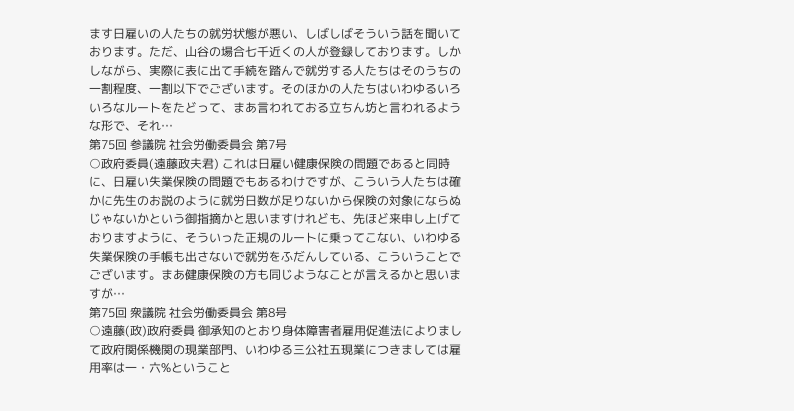ます日雇いの人たちの就労状態が悪い、しばしばそういう話を聞いております。ただ、山谷の場合七千近くの人が登録しております。しかしながら、実際に表に出て手続を踏んで就労する人たちはそのうちの一割程度、一割以下でございます。そのほかの人たちはいわゆるいろいろなルートをたどって、まあ言われておる立ちん坊と言われるような形で、それ…
第75回 参議院 社会労働委員会 第7号
○政府委員(遠藤政夫君) これは日雇い健康保険の問題であると同時に、日雇い失業保険の問題でもあるわけですが、こういう人たちは確かに先生のお説のように就労日数が足りないから保険の対象にならぬじゃないかという御指摘かと思いますけれども、先ほど来申し上げておりますように、そういった正規のルートに乗ってこない、いわゆる失業保険の手帳も出さないで就労をふだんしている、こういうことでございます。まあ健康保険の方も同じようなことが言えるかと思いますが…
第75回 衆議院 社会労働委員会 第8号
○遠藤(政)政府委員 御承知のとおり身体障害者雇用促進法によりまして政府関係機関の現業部門、いわゆる三公社五現業につきましては雇用率は一・六%ということ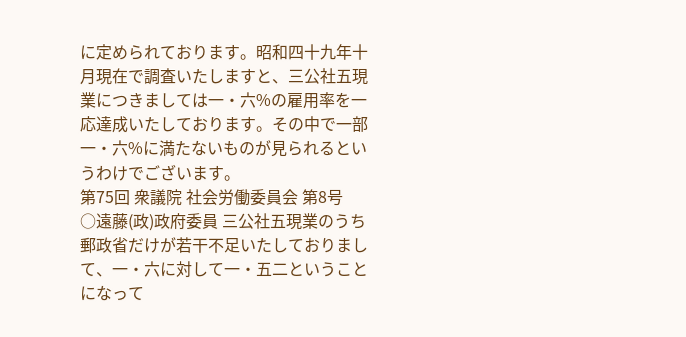に定められております。昭和四十九年十月現在で調査いたしますと、三公社五現業につきましては一・六%の雇用率を一応達成いたしております。その中で一部一・六%に満たないものが見られるというわけでございます。
第75回 衆議院 社会労働委員会 第8号
○遠藤(政)政府委員 三公社五現業のうち郵政省だけが若干不足いたしておりまして、一・六に対して一・五二ということになって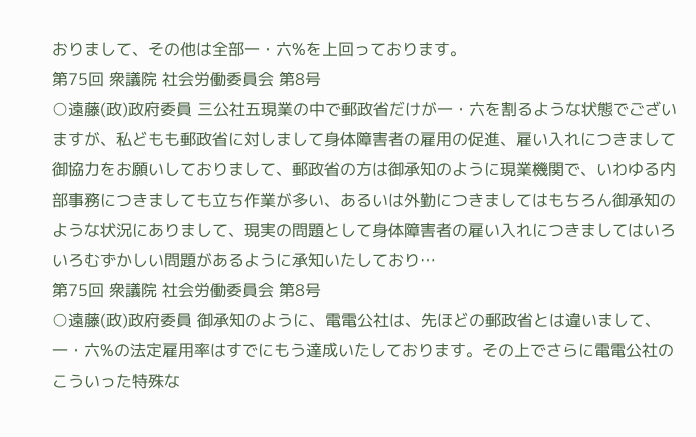おりまして、その他は全部一・六%を上回っております。
第75回 衆議院 社会労働委員会 第8号
○遠藤(政)政府委員 三公社五現業の中で郵政省だけが一・六を割るような状態でございますが、私どもも郵政省に対しまして身体障害者の雇用の促進、雇い入れにつきまして御協力をお願いしておりまして、郵政省の方は御承知のように現業機関で、いわゆる内部事務につきましても立ち作業が多い、あるいは外勤につきましてはもちろん御承知のような状況にありまして、現実の問題として身体障害者の雇い入れにつきましてはいろいろむずかしい問題があるように承知いたしており…
第75回 衆議院 社会労働委員会 第8号
○遠藤(政)政府委員 御承知のように、電電公社は、先ほどの郵政省とは違いまして、一・六%の法定雇用率はすでにもう達成いたしております。その上でさらに電電公社のこういった特殊な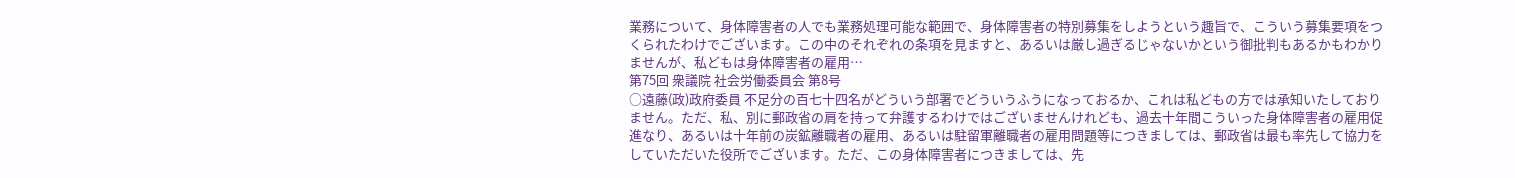業務について、身体障害者の人でも業務処理可能な範囲で、身体障害者の特別募集をしようという趣旨で、こういう募集要項をつくられたわけでございます。この中のそれぞれの条項を見ますと、あるいは厳し過ぎるじゃないかという御批判もあるかもわかりませんが、私どもは身体障害者の雇用…
第75回 衆議院 社会労働委員会 第8号
○遠藤(政)政府委員 不足分の百七十四名がどういう部署でどういうふうになっておるか、これは私どもの方では承知いたしておりません。ただ、私、別に郵政省の肩を持って弁護するわけではございませんけれども、過去十年間こういった身体障害者の雇用促進なり、あるいは十年前の炭鉱離職者の雇用、あるいは駐留軍離職者の雇用問題等につきましては、郵政省は最も率先して協力をしていただいた役所でございます。ただ、この身体障害者につきましては、先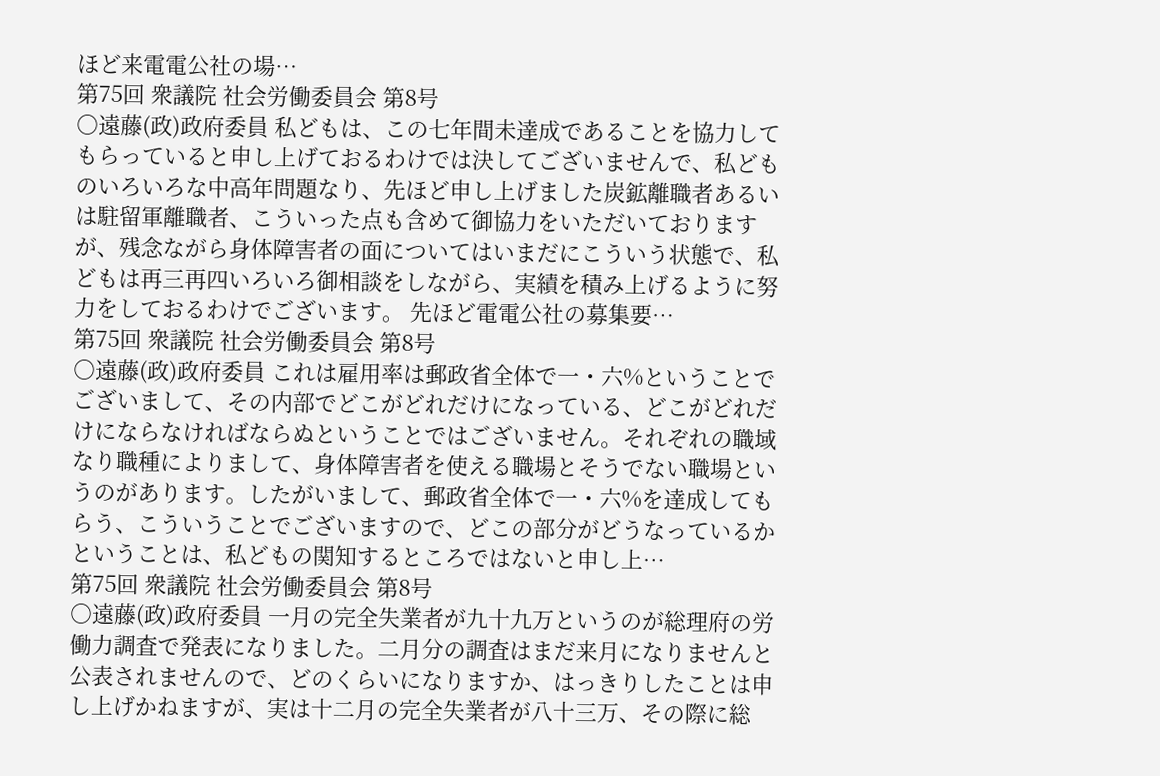ほど来電電公社の場…
第75回 衆議院 社会労働委員会 第8号
○遠藤(政)政府委員 私どもは、この七年間未達成であることを協力してもらっていると申し上げておるわけでは決してございませんで、私どものいろいろな中高年問題なり、先ほど申し上げました炭鉱離職者あるいは駐留軍離職者、こういった点も含めて御協力をいただいておりますが、残念ながら身体障害者の面についてはいまだにこういう状態で、私どもは再三再四いろいろ御相談をしながら、実績を積み上げるように努力をしておるわけでございます。 先ほど電電公社の募集要…
第75回 衆議院 社会労働委員会 第8号
○遠藤(政)政府委員 これは雇用率は郵政省全体で一・六%ということでございまして、その内部でどこがどれだけになっている、どこがどれだけにならなければならぬということではございません。それぞれの職域なり職種によりまして、身体障害者を使える職場とそうでない職場というのがあります。したがいまして、郵政省全体で一・六%を達成してもらう、こういうことでございますので、どこの部分がどうなっているかということは、私どもの関知するところではないと申し上…
第75回 衆議院 社会労働委員会 第8号
○遠藤(政)政府委員 一月の完全失業者が九十九万というのが総理府の労働力調査で発表になりました。二月分の調査はまだ来月になりませんと公表されませんので、どのくらいになりますか、はっきりしたことは申し上げかねますが、実は十二月の完全失業者が八十三万、その際に総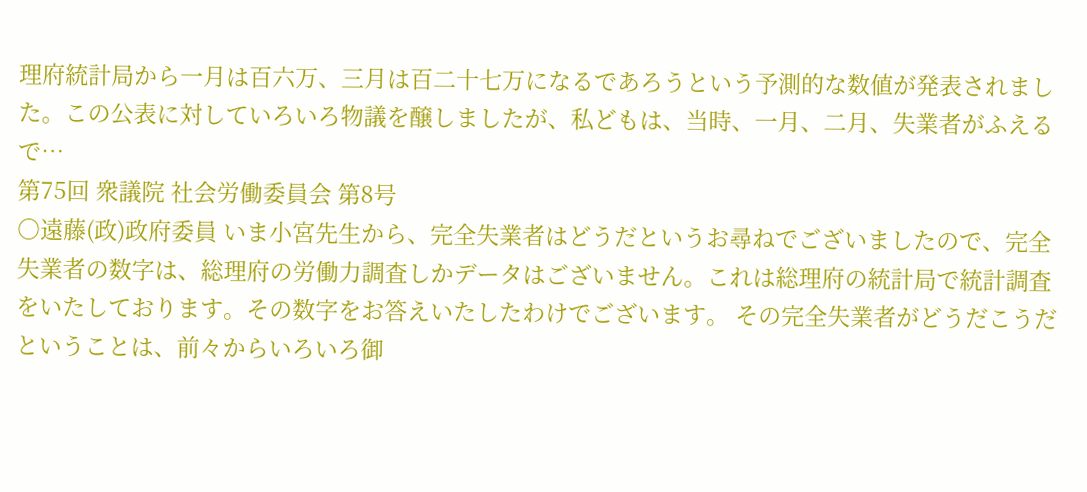理府統計局から一月は百六万、三月は百二十七万になるであろうという予測的な数値が発表されました。この公表に対していろいろ物議を醸しましたが、私どもは、当時、一月、二月、失業者がふえるで…
第75回 衆議院 社会労働委員会 第8号
○遠藤(政)政府委員 いま小宮先生から、完全失業者はどうだというお尋ねでございましたので、完全失業者の数字は、総理府の労働力調査しかデータはございません。これは総理府の統計局で統計調査をいたしております。その数字をお答えいたしたわけでございます。 その完全失業者がどうだこうだということは、前々からいろいろ御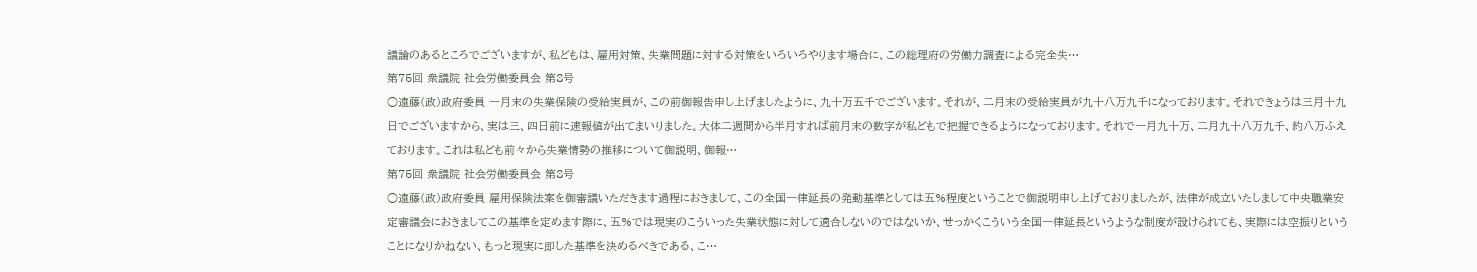議論のあるところでございますが、私どもは、雇用対策、失業問題に対する対策をいろいろやります場合に、この総理府の労働力調査による完全失…
第75回 衆議院 社会労働委員会 第8号
○遠藤(政)政府委員 一月末の失業保険の受給実員が、この前御報告申し上げましたように、九十万五千でございます。それが、二月末の受給実員が九十八万九千になっております。それできょうは三月十九日でございますから、実は三、四日前に速報値が出てまいりました。大体二週間から半月すれば前月末の数字が私どもで把握できるようになっております。それで一月九十万、二月九十八万九千、約八万ふえております。これは私ども前々から失業情勢の推移について御説明、御報…
第75回 衆議院 社会労働委員会 第8号
○遠藤(政)政府委員 雇用保険法案を御審議いただきます過程におきまして、この全国一律延長の発動基準としては五%程度ということで御説明申し上げておりましたが、法律が成立いたしまして中央職業安定審議会におきましてこの基準を定めます際に、五%では現実のこういった失業状態に対して適合しないのではないか、せっかくこういう全国一律延長というような制度が設けられても、実際には空振りということになりかねない、もっと現実に即した基準を決めるべきである、こ…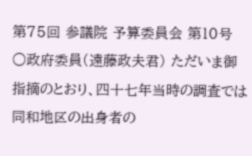第75回 参議院 予算委員会 第10号
○政府委員(遠藤政夫君) ただいま御指摘のとおり、四十七年当時の調査では同和地区の出身者の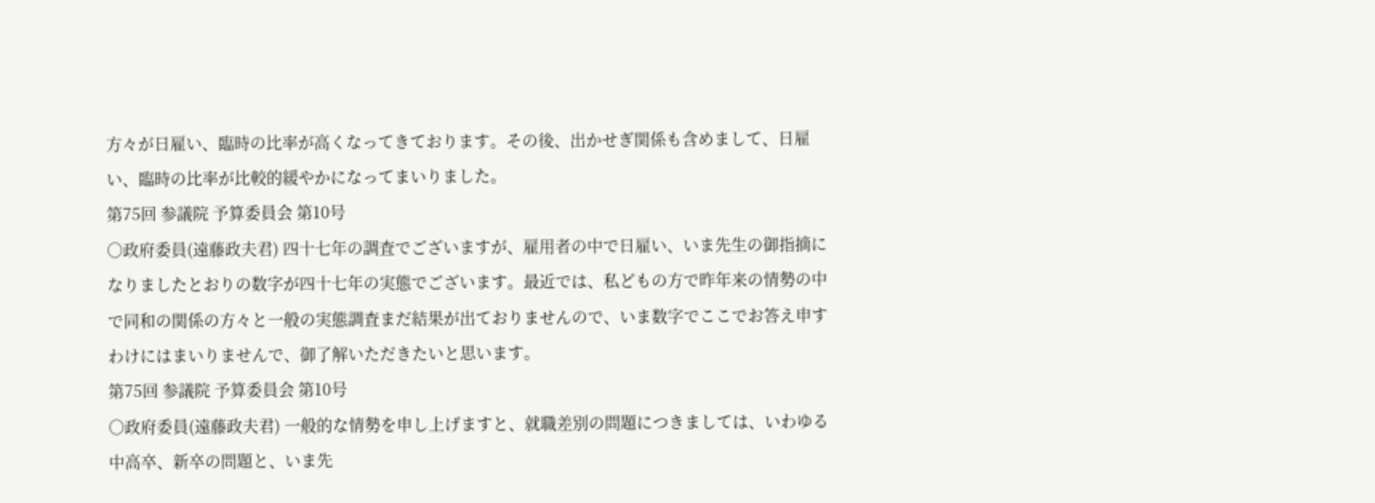方々が日雇い、臨時の比率が高くなってきております。その後、出かせぎ関係も含めまして、日雇い、臨時の比率が比較的緩やかになってまいりました。
第75回 参議院 予算委員会 第10号
○政府委員(遠藤政夫君) 四十七年の調査でございますが、雇用者の中で日雇い、いま先生の御指摘になりましたとおりの数字が四十七年の実態でございます。最近では、私どもの方で昨年来の情勢の中で同和の関係の方々と一般の実態調査まだ結果が出ておりませんので、いま数字でここでお答え申すわけにはまいりませんで、御了解いただきたいと思います。
第75回 参議院 予算委員会 第10号
○政府委員(遠藤政夫君) 一般的な情勢を申し上げますと、就職差別の問題につきましては、いわゆる中高卒、新卒の問題と、いま先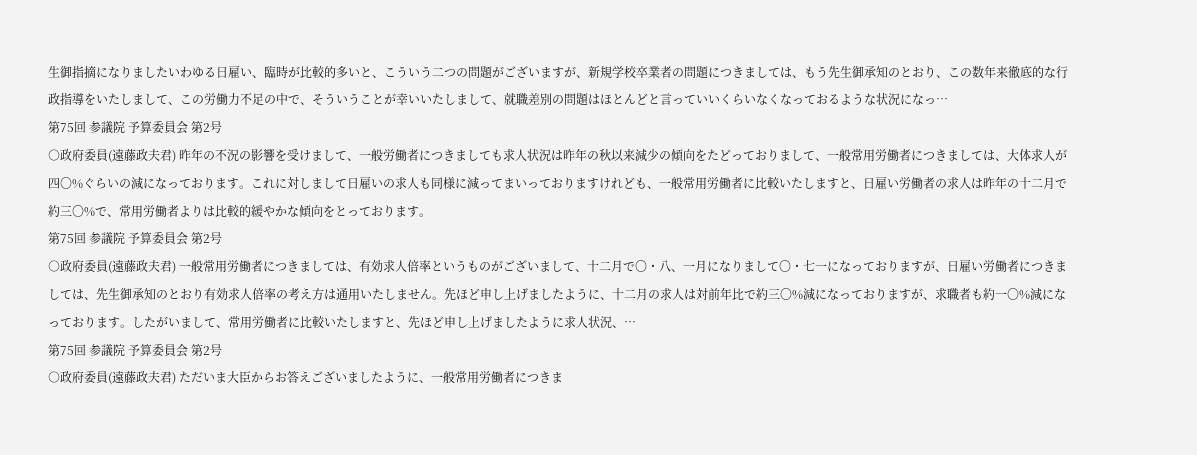生御指摘になりましたいわゆる日雇い、臨時が比較的多いと、こういう二つの問題がございますが、新規学校卒業者の問題につきましては、もう先生御承知のとおり、この数年来徹底的な行政指導をいたしまして、この労働力不足の中で、そういうことが幸いいたしまして、就職差別の問題はほとんどと言っていいくらいなくなっておるような状況になっ…
第75回 参議院 予算委員会 第2号
○政府委員(遠藤政夫君) 昨年の不況の影響を受けまして、一般労働者につきましても求人状況は昨年の秋以来減少の傾向をたどっておりまして、一般常用労働者につきましては、大体求人が四〇%ぐらいの減になっております。これに対しまして日雇いの求人も同様に減ってまいっておりますけれども、一般常用労働者に比較いたしますと、日雇い労働者の求人は昨年の十二月で約三〇%で、常用労働者よりは比較的緩やかな傾向をとっております。
第75回 参議院 予算委員会 第2号
○政府委員(遠藤政夫君) 一般常用労働者につきましては、有効求人倍率というものがございまして、十二月で〇・八、一月になりまして〇・七一になっておりますが、日雇い労働者につきましては、先生御承知のとおり有効求人倍率の考え方は通用いたしません。先ほど申し上げましたように、十二月の求人は対前年比で約三〇%減になっておりますが、求職者も約一〇%減になっております。したがいまして、常用労働者に比較いたしますと、先ほど申し上げましたように求人状況、…
第75回 参議院 予算委員会 第2号
○政府委員(遠藤政夫君) ただいま大臣からお答えございましたように、一般常用労働者につきま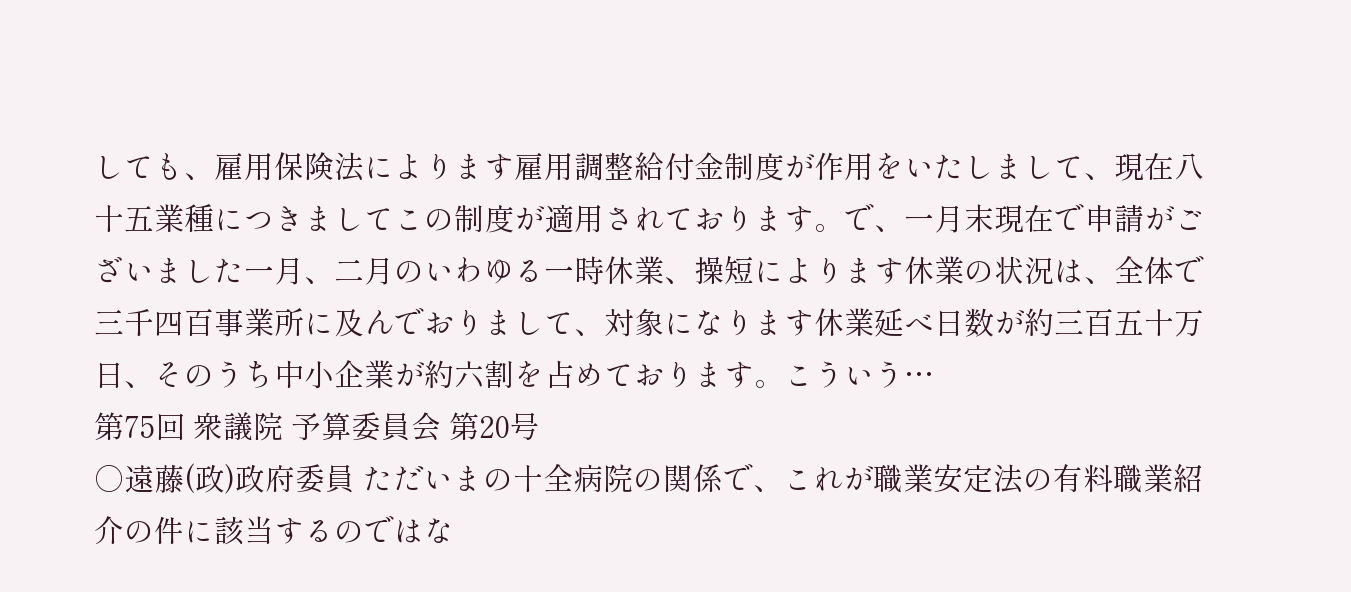しても、雇用保険法によります雇用調整給付金制度が作用をいたしまして、現在八十五業種につきましてこの制度が適用されております。で、一月末現在で申請がございました一月、二月のいわゆる一時休業、操短によります休業の状況は、全体で三千四百事業所に及んでおりまして、対象になります休業延べ日数が約三百五十万日、そのうち中小企業が約六割を占めております。こういう…
第75回 衆議院 予算委員会 第20号
○遠藤(政)政府委員 ただいまの十全病院の関係で、これが職業安定法の有料職業紹介の件に該当するのではな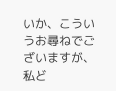いか、こういうお尋ねでございますが、私ど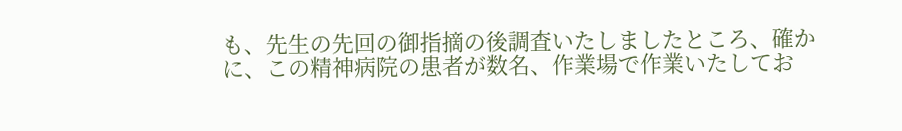も、先生の先回の御指摘の後調査いたしましたところ、確かに、この精神病院の患者が数名、作業場で作業いたしてお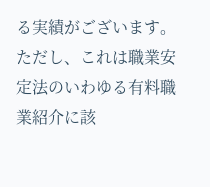る実績がございます。ただし、これは職業安定法のいわゆる有料職業紹介に該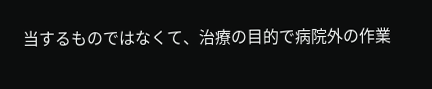当するものではなくて、治療の目的で病院外の作業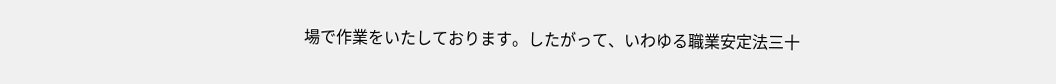場で作業をいたしております。したがって、いわゆる職業安定法三十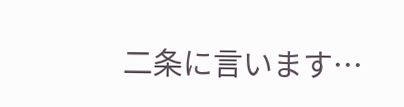二条に言います…